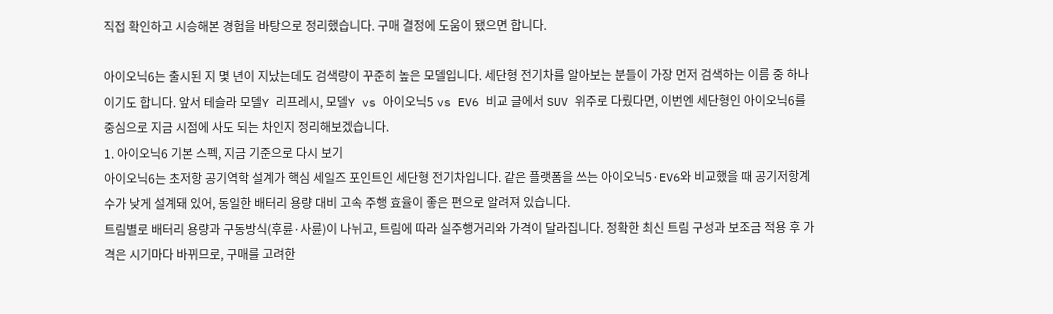직접 확인하고 시승해본 경험을 바탕으로 정리했습니다. 구매 결정에 도움이 됐으면 합니다.

아이오닉6는 출시된 지 몇 년이 지났는데도 검색량이 꾸준히 높은 모델입니다. 세단형 전기차를 알아보는 분들이 가장 먼저 검색하는 이름 중 하나이기도 합니다. 앞서 테슬라 모델Y 리프레시, 모델Y vs 아이오닉5 vs EV6 비교 글에서 SUV 위주로 다뤘다면, 이번엔 세단형인 아이오닉6를 중심으로 지금 시점에 사도 되는 차인지 정리해보겠습니다.
1. 아이오닉6 기본 스펙, 지금 기준으로 다시 보기
아이오닉6는 초저항 공기역학 설계가 핵심 세일즈 포인트인 세단형 전기차입니다. 같은 플랫폼을 쓰는 아이오닉5·EV6와 비교했을 때 공기저항계수가 낮게 설계돼 있어, 동일한 배터리 용량 대비 고속 주행 효율이 좋은 편으로 알려져 있습니다.
트림별로 배터리 용량과 구동방식(후륜·사륜)이 나뉘고, 트림에 따라 실주행거리와 가격이 달라집니다. 정확한 최신 트림 구성과 보조금 적용 후 가격은 시기마다 바뀌므로, 구매를 고려한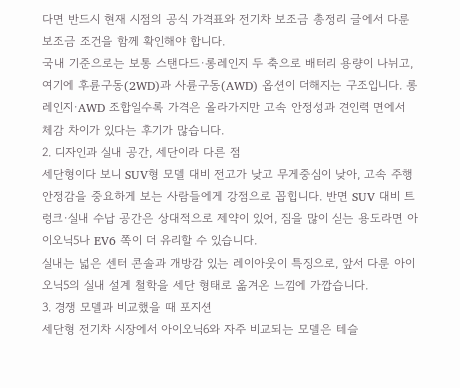다면 반드시 현재 시점의 공식 가격표와 전기차 보조금 총정리 글에서 다룬 보조금 조건을 함께 확인해야 합니다.
국내 기준으로는 보통 스탠다드·롱레인지 두 축으로 배터리 용량이 나뉘고, 여기에 후륜구동(2WD)과 사륜구동(AWD) 옵션이 더해지는 구조입니다. 롱레인지·AWD 조합일수록 가격은 올라가지만 고속 안정성과 견인력 면에서 체감 차이가 있다는 후기가 많습니다.
2. 디자인과 실내 공간, 세단이라 다른 점
세단형이다 보니 SUV형 모델 대비 전고가 낮고 무게중심이 낮아, 고속 주행 안정감을 중요하게 보는 사람들에게 강점으로 꼽힙니다. 반면 SUV 대비 트렁크·실내 수납 공간은 상대적으로 제약이 있어, 짐을 많이 싣는 용도라면 아이오닉5나 EV6 쪽이 더 유리할 수 있습니다.
실내는 넓은 센터 콘솔과 개방감 있는 레이아웃이 특징으로, 앞서 다룬 아이오닉5의 실내 설계 철학을 세단 형태로 옮겨온 느낌에 가깝습니다.
3. 경쟁 모델과 비교했을 때 포지션
세단형 전기차 시장에서 아이오닉6와 자주 비교되는 모델은 테슬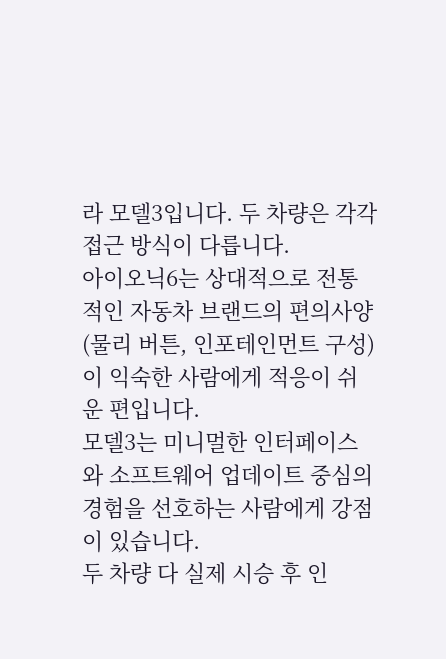라 모델3입니다. 두 차량은 각각 접근 방식이 다릅니다.
아이오닉6는 상대적으로 전통적인 자동차 브랜드의 편의사양(물리 버튼, 인포테인먼트 구성)이 익숙한 사람에게 적응이 쉬운 편입니다.
모델3는 미니멀한 인터페이스와 소프트웨어 업데이트 중심의 경험을 선호하는 사람에게 강점이 있습니다.
두 차량 다 실제 시승 후 인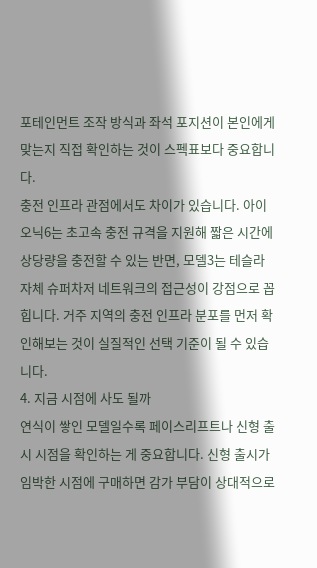포테인먼트 조작 방식과 좌석 포지션이 본인에게 맞는지 직접 확인하는 것이 스펙표보다 중요합니다.
충전 인프라 관점에서도 차이가 있습니다. 아이오닉6는 초고속 충전 규격을 지원해 짧은 시간에 상당량을 충전할 수 있는 반면, 모델3는 테슬라 자체 슈퍼차저 네트워크의 접근성이 강점으로 꼽힙니다. 거주 지역의 충전 인프라 분포를 먼저 확인해보는 것이 실질적인 선택 기준이 될 수 있습니다.
4. 지금 시점에 사도 될까
연식이 쌓인 모델일수록 페이스리프트나 신형 출시 시점을 확인하는 게 중요합니다. 신형 출시가 임박한 시점에 구매하면 감가 부담이 상대적으로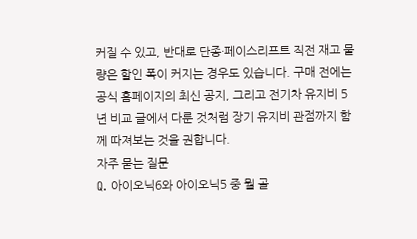커질 수 있고, 반대로 단종·페이스리프트 직전 재고 물량은 할인 폭이 커지는 경우도 있습니다. 구매 전에는 공식 홈페이지의 최신 공지, 그리고 전기차 유지비 5년 비교 글에서 다룬 것처럼 장기 유지비 관점까지 함께 따져보는 것을 권합니다.
자주 묻는 질문
Q. 아이오닉6와 아이오닉5 중 뭘 골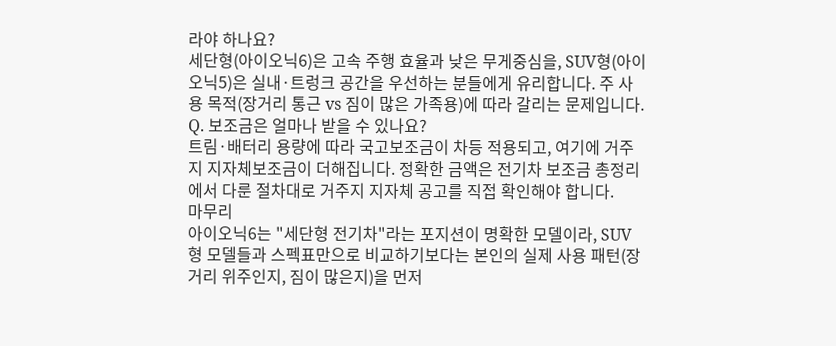라야 하나요?
세단형(아이오닉6)은 고속 주행 효율과 낮은 무게중심을, SUV형(아이오닉5)은 실내·트렁크 공간을 우선하는 분들에게 유리합니다. 주 사용 목적(장거리 통근 vs 짐이 많은 가족용)에 따라 갈리는 문제입니다.
Q. 보조금은 얼마나 받을 수 있나요?
트림·배터리 용량에 따라 국고보조금이 차등 적용되고, 여기에 거주지 지자체보조금이 더해집니다. 정확한 금액은 전기차 보조금 총정리에서 다룬 절차대로 거주지 지자체 공고를 직접 확인해야 합니다.
마무리
아이오닉6는 "세단형 전기차"라는 포지션이 명확한 모델이라, SUV형 모델들과 스펙표만으로 비교하기보다는 본인의 실제 사용 패턴(장거리 위주인지, 짐이 많은지)을 먼저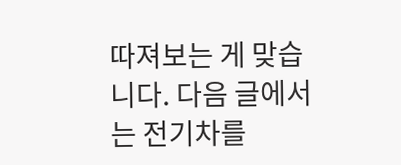따져보는 게 맞습니다. 다음 글에서는 전기차를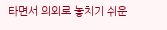타면서 의외로 놓치기 쉬운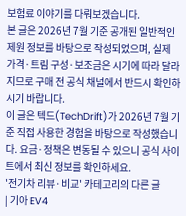보험료 이야기를 다뤄보겠습니다.
본 글은 2026년 7월 기준 공개된 일반적인 제원 정보를 바탕으로 작성되었으며, 실제 가격·트림 구성·보조금은 시기에 따라 달라지므로 구매 전 공식 채널에서 반드시 확인하시기 바랍니다.
이 글은 텍드(TechDrift)가 2026년 7월 기준 직접 사용한 경험을 바탕으로 작성했습니다. 요금·정책은 변동될 수 있으니 공식 사이트에서 최신 정보를 확인하세요.
'전기차 리뷰·비교' 카테고리의 다른 글
| 기아 EV4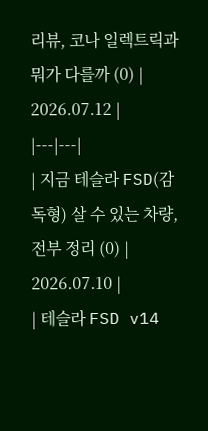리뷰, 코나 일렉트릭과 뭐가 다를까 (0) | 2026.07.12 |
|---|---|
| 지금 테슬라 FSD(감독형) 살 수 있는 차량, 전부 정리 (0) | 2026.07.10 |
| 테슬라 FSD v14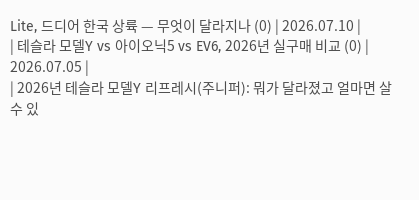Lite, 드디어 한국 상륙 — 무엇이 달라지나 (0) | 2026.07.10 |
| 테슬라 모델Y vs 아이오닉5 vs EV6, 2026년 실구매 비교 (0) | 2026.07.05 |
| 2026년 테슬라 모델Y 리프레시(주니퍼): 뭐가 달라졌고 얼마면 살 수 있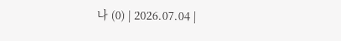나 (0) | 2026.07.04 |